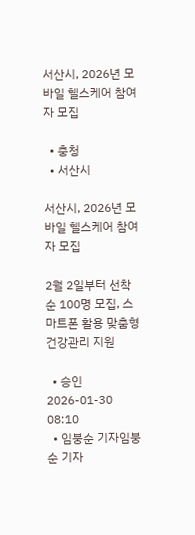서산시, 2026년 모바일 헬스케어 참여자 모집

  • 충청
  • 서산시

서산시, 2026년 모바일 헬스케어 참여자 모집

2월 2일부터 선착순 100명 모집, 스마트폰 활용 맞춤형 건강관리 지원

  • 승인 2026-01-30 08:10
  • 임붕순 기자임붕순 기자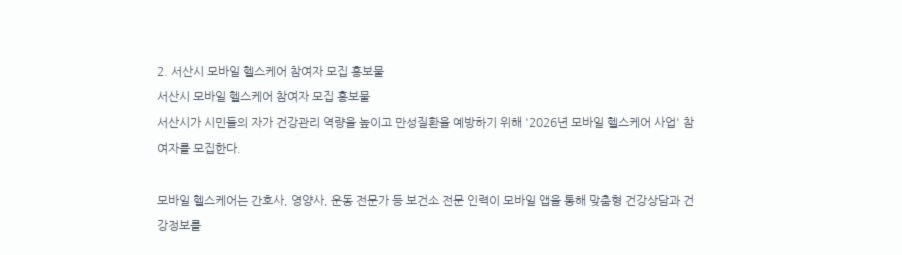2. 서산시 모바일 헬스케어 참여자 모집 홍보물
서산시 모바일 헬스케어 참여자 모집 홍보물
서산시가 시민들의 자가 건강관리 역량을 높이고 만성질환을 예방하기 위해 '2026년 모바일 헬스케어 사업' 참여자를 모집한다.

모바일 헬스케어는 간호사, 영양사, 운동 전문가 등 보건소 전문 인력이 모바일 앱을 통해 맞춤형 건강상담과 건강정보를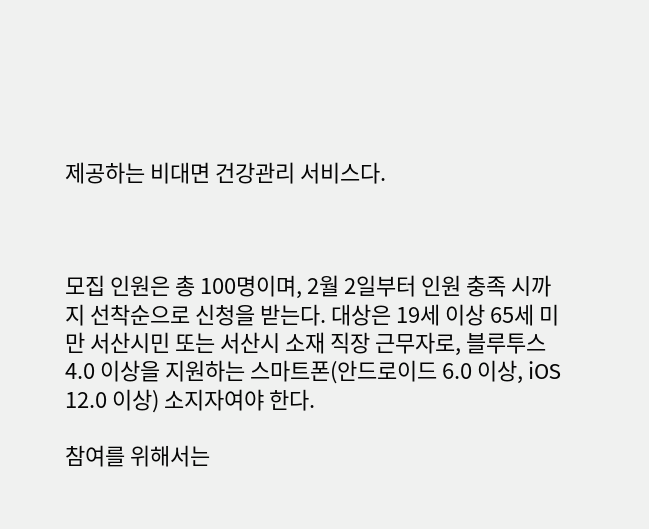제공하는 비대면 건강관리 서비스다.



모집 인원은 총 100명이며, 2월 2일부터 인원 충족 시까지 선착순으로 신청을 받는다. 대상은 19세 이상 65세 미만 서산시민 또는 서산시 소재 직장 근무자로, 블루투스 4.0 이상을 지원하는 스마트폰(안드로이드 6.0 이상, iOS 12.0 이상) 소지자여야 한다.

참여를 위해서는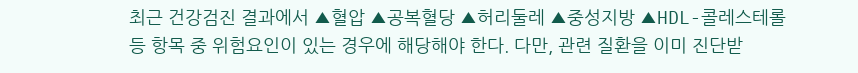최근 건강검진 결과에서 ▲혈압 ▲공복혈당 ▲허리둘레 ▲중성지방 ▲HDL-콜레스테롤 등 항목 중 위험요인이 있는 경우에 해당해야 한다. 다만, 관련 질환을 이미 진단받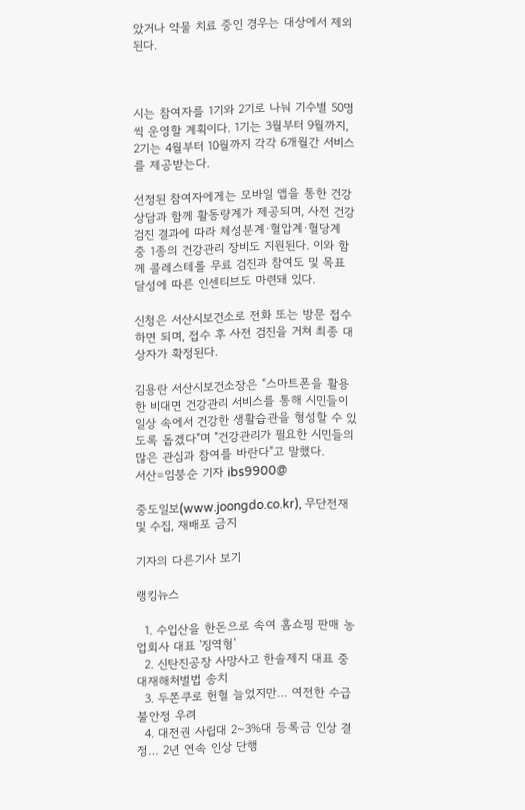았거나 약물 치료 중인 경우는 대상에서 제외된다.



시는 참여자를 1기와 2기로 나눠 기수별 50명씩 운영할 계획이다. 1기는 3월부터 9월까지, 2기는 4월부터 10월까지 각각 6개월간 서비스를 제공받는다.

선정된 참여자에게는 모바일 앱을 통한 건강상담과 함께 활동량계가 제공되며, 사전 건강검진 결과에 따라 체성분계·혈압계·혈당계 중 1종의 건강관리 장비도 지원된다. 이와 함께 콜레스테롤 무료 검진과 참여도 및 목표 달성에 따른 인센티브도 마련돼 있다.

신청은 서산시보건소로 전화 또는 방문 접수하면 되며, 접수 후 사전 검진을 거쳐 최종 대상자가 확정된다.

김용란 서산시보건소장은 "스마트폰을 활용한 비대면 건강관리 서비스를 통해 시민들이 일상 속에서 건강한 생활습관을 형성할 수 있도록 돕겠다"며 "건강관리가 필요한 시민들의 많은 관심과 참여를 바란다"고 말했다.
서산=임붕순 기자 ibs9900@

중도일보(www.joongdo.co.kr), 무단전재 및 수집, 재배포 금지

기자의 다른기사 보기

랭킹뉴스

  1. 수입산을 한돈으로 속여 홈쇼핑 판매 농업회사 대표 '징역형'
  2. 신탄진공장 사망사고 한솔제지 대표 중대재해처벌법 송치
  3. 두쫀쿠로 헌혈 늘었지만… 여전한 수급 불안정 우려
  4. 대전권 사립대 2~3%대 등록금 인상 결정… 2년 연속 인상 단행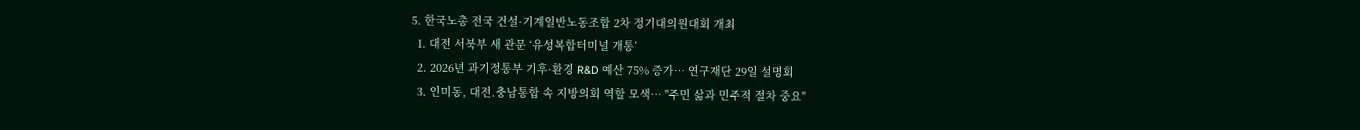5. 한국노총 전국 건설·기계일반노동조합 2차 정기대의원대회 개최
  1. 대전 서북부 새 관문 ‘유성복합터미널 개통’
  2. 2026년 과기정통부 기후·환경 R&D 예산 75% 증가… 연구재단 29일 설명회
  3. 인미동, 대전.충남통합 속 지방의회 역할 모색… "주민 삶과 민주적 절차 중요"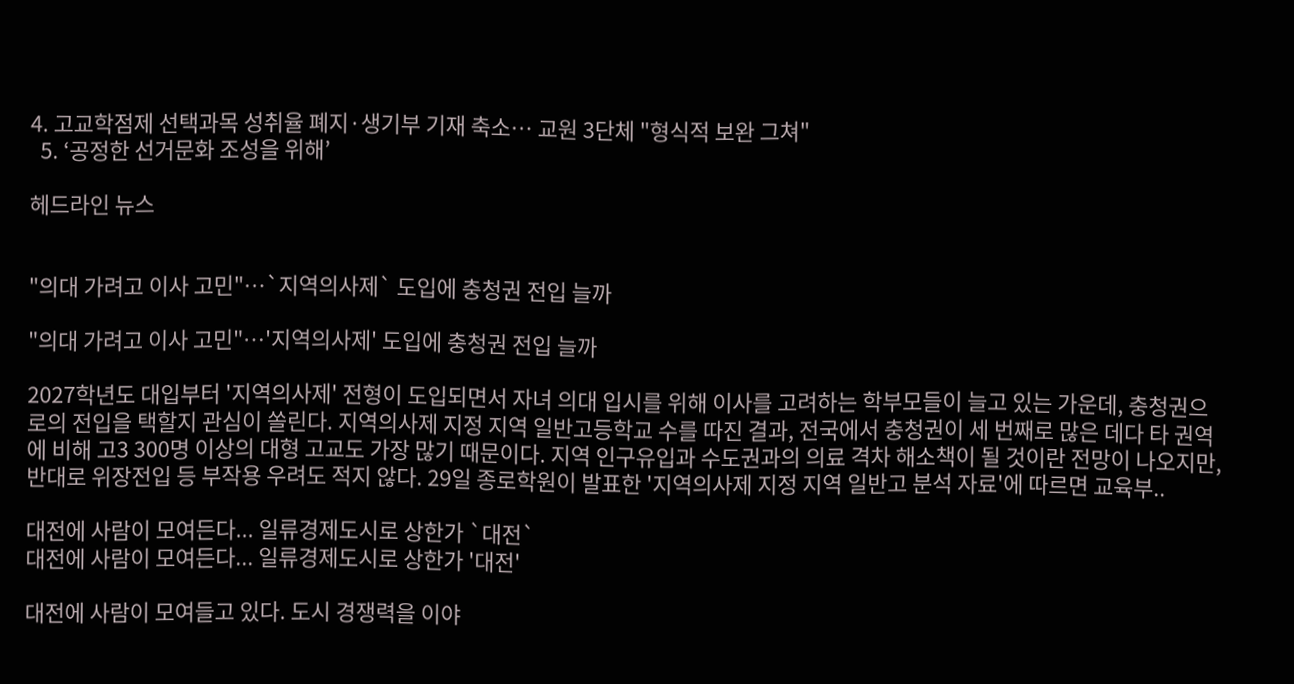4. 고교학점제 선택과목 성취율 폐지·생기부 기재 축소… 교원 3단체 "형식적 보완 그쳐"
  5. ‘공정한 선거문화 조성을 위해’

헤드라인 뉴스


"의대 가려고 이사 고민"…`지역의사제` 도입에 충청권 전입 늘까

"의대 가려고 이사 고민"…'지역의사제' 도입에 충청권 전입 늘까

2027학년도 대입부터 '지역의사제' 전형이 도입되면서 자녀 의대 입시를 위해 이사를 고려하는 학부모들이 늘고 있는 가운데, 충청권으로의 전입을 택할지 관심이 쏠린다. 지역의사제 지정 지역 일반고등학교 수를 따진 결과, 전국에서 충청권이 세 번째로 많은 데다 타 권역에 비해 고3 300명 이상의 대형 고교도 가장 많기 때문이다. 지역 인구유입과 수도권과의 의료 격차 해소책이 될 것이란 전망이 나오지만, 반대로 위장전입 등 부작용 우려도 적지 않다. 29일 종로학원이 발표한 '지역의사제 지정 지역 일반고 분석 자료'에 따르면 교육부..

대전에 사람이 모여든다... 일류경제도시로 상한가 `대전`
대전에 사람이 모여든다... 일류경제도시로 상한가 '대전'

대전에 사람이 모여들고 있다. 도시 경쟁력을 이야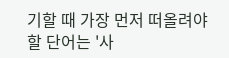기할 때 가장 먼저 떠올려야 할 단어는 '사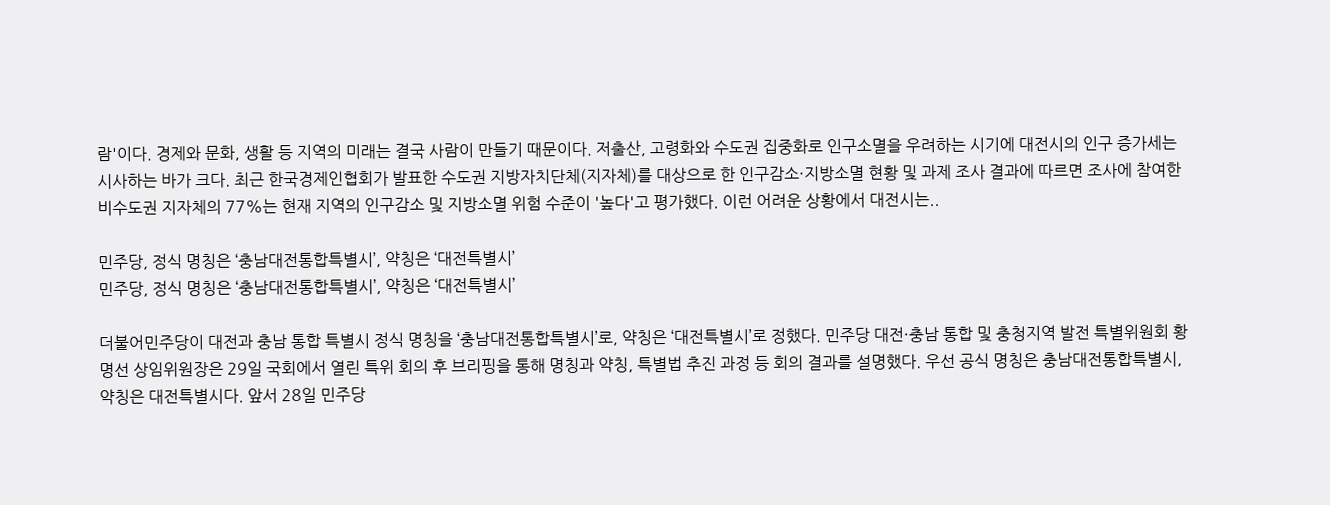람'이다. 경제와 문화, 생활 등 지역의 미래는 결국 사람이 만들기 때문이다. 저출산, 고령화와 수도권 집중화로 인구소멸을 우려하는 시기에 대전시의 인구 증가세는 시사하는 바가 크다. 최근 한국경제인협회가 발표한 수도권 지방자치단체(지자체)를 대상으로 한 인구감소·지방소멸 현황 및 과제 조사 결과에 따르면 조사에 참여한 비수도권 지자체의 77%는 현재 지역의 인구감소 및 지방소멸 위험 수준이 '높다'고 평가했다. 이런 어려운 상황에서 대전시는..

민주당, 정식 명칭은 ‘충남대전통합특별시’, 약칭은 ‘대전특별시’
민주당, 정식 명칭은 ‘충남대전통합특별시’, 약칭은 ‘대전특별시’

더불어민주당이 대전과 충남 통합 특별시 정식 명칭을 ‘충남대전통합특별시’로, 약칭은 ‘대전특별시’로 정했다. 민주당 대전·충남 통합 및 충청지역 발전 특별위원회 황명선 상임위원장은 29일 국회에서 열린 특위 회의 후 브리핑을 통해 명칭과 약칭, 특별법 추진 과정 등 회의 결과를 설명했다. 우선 공식 명칭은 충남대전통합특별시, 약칭은 대전특별시다. 앞서 28일 민주당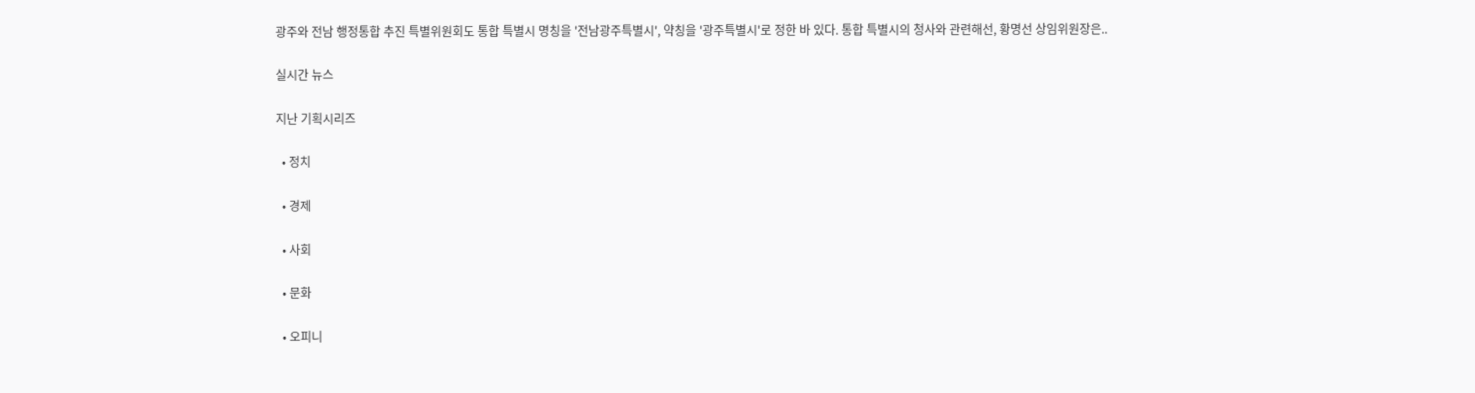광주와 전남 행정통합 추진 특별위원회도 통합 특별시 명칭을 '전남광주특별시', 약칭을 '광주특별시'로 정한 바 있다. 통합 특별시의 청사와 관련해선, 황명선 상임위원장은..

실시간 뉴스

지난 기획시리즈

  • 정치

  • 경제

  • 사회

  • 문화

  • 오피니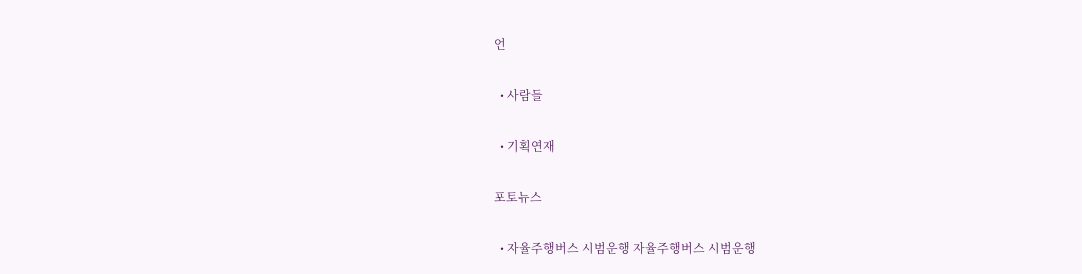언

  • 사람들

  • 기획연재

포토뉴스

  • 자율주행버스 시범운행 자율주행버스 시범운행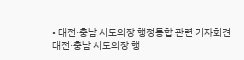• 대전·충남 시도의장 행정통합 관련 기자회견 대전·충남 시도의장 행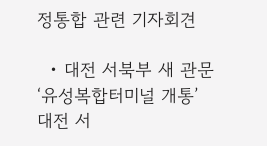정통합 관련 기자회견

  • 대전 서북부 새 관문 ‘유성복합터미널 개통’ 대전 서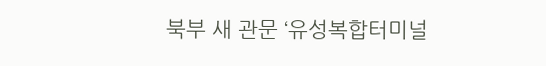북부 새 관문 ‘유성복합터미널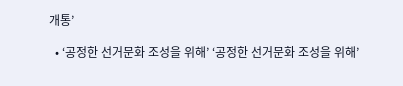개통’

  • ‘공정한 선거문화 조성을 위해’ ‘공정한 선거문화 조성을 위해’